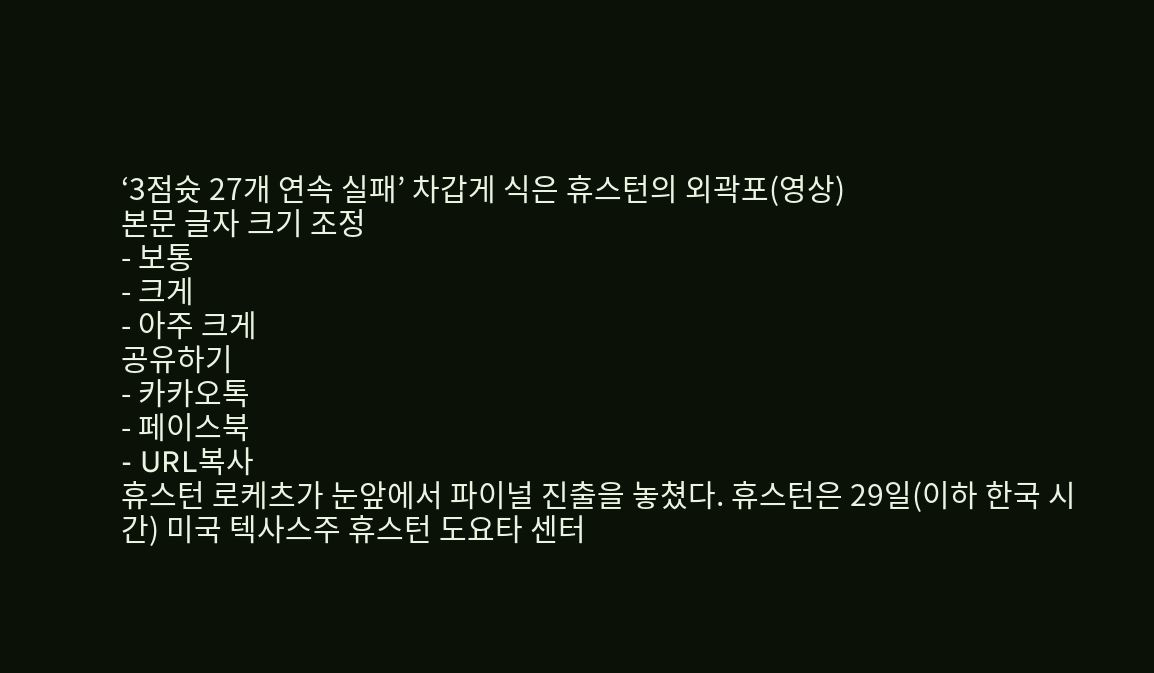‘3점슛 27개 연속 실패’ 차갑게 식은 휴스턴의 외곽포(영상)
본문 글자 크기 조정
- 보통
- 크게
- 아주 크게
공유하기
- 카카오톡
- 페이스북
- URL복사
휴스턴 로케츠가 눈앞에서 파이널 진출을 놓쳤다. 휴스턴은 29일(이하 한국 시간) 미국 텍사스주 휴스턴 도요타 센터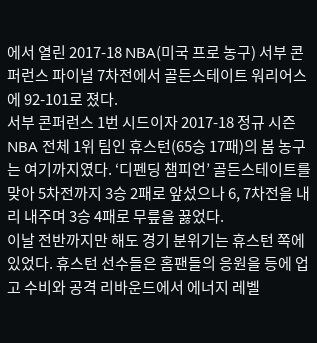에서 열린 2017-18 NBA(미국 프로 농구) 서부 콘퍼런스 파이널 7차전에서 골든스테이트 워리어스에 92-101로 졌다.
서부 콘퍼런스 1번 시드이자 2017-18 정규 시즌 NBA 전체 1위 팀인 휴스턴(65승 17패)의 봄 농구는 여기까지였다. ‘디펜딩 챔피언’ 골든스테이트를 맞아 5차전까지 3승 2패로 앞섰으나 6, 7차전을 내리 내주며 3승 4패로 무릎을 꿇었다.
이날 전반까지만 해도 경기 분위기는 휴스턴 쪽에 있었다. 휴스턴 선수들은 홈팬들의 응원을 등에 업고 수비와 공격 리바운드에서 에너지 레벨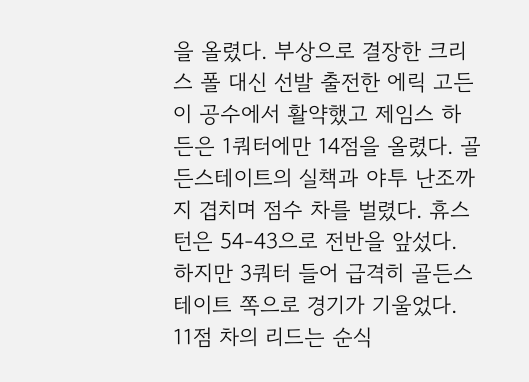을 올렸다. 부상으로 결장한 크리스 폴 대신 선발 출전한 에릭 고든이 공수에서 활약했고 제임스 하든은 1쿼터에만 14점을 올렸다. 골든스테이트의 실책과 야투 난조까지 겹치며 점수 차를 벌렸다. 휴스턴은 54-43으로 전반을 앞섰다.
하지만 3쿼터 들어 급격히 골든스테이트 쪽으로 경기가 기울었다. 11점 차의 리드는 순식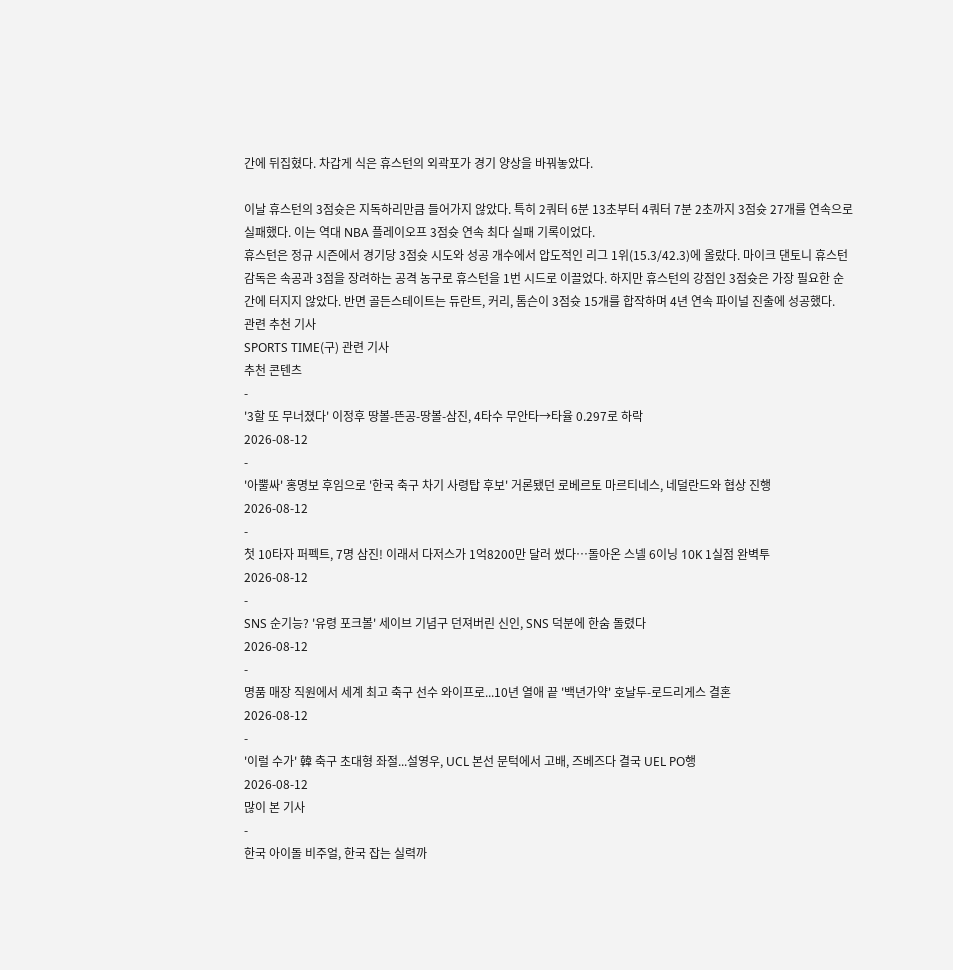간에 뒤집혔다. 차갑게 식은 휴스턴의 외곽포가 경기 양상을 바꿔놓았다.

이날 휴스턴의 3점슛은 지독하리만큼 들어가지 않았다. 특히 2쿼터 6분 13초부터 4쿼터 7분 2초까지 3점슛 27개를 연속으로 실패했다. 이는 역대 NBA 플레이오프 3점슛 연속 최다 실패 기록이었다.
휴스턴은 정규 시즌에서 경기당 3점슛 시도와 성공 개수에서 압도적인 리그 1위(15.3/42.3)에 올랐다. 마이크 댄토니 휴스턴 감독은 속공과 3점을 장려하는 공격 농구로 휴스턴을 1번 시드로 이끌었다. 하지만 휴스턴의 강점인 3점슛은 가장 필요한 순간에 터지지 않았다. 반면 골든스테이트는 듀란트, 커리, 톰슨이 3점슛 15개를 합작하며 4년 연속 파이널 진출에 성공했다.
관련 추천 기사
SPORTS TIME(구) 관련 기사
추천 콘텐츠
-
'3할 또 무너졌다' 이정후 땅볼-뜬공-땅볼-삼진, 4타수 무안타→타율 0.297로 하락
2026-08-12
-
'아뿔싸' 홍명보 후임으로 '한국 축구 차기 사령탑 후보' 거론됐던 로베르토 마르티네스, 네덜란드와 협상 진행
2026-08-12
-
첫 10타자 퍼펙트, 7명 삼진! 이래서 다저스가 1억8200만 달러 썼다…돌아온 스넬 6이닝 10K 1실점 완벽투
2026-08-12
-
SNS 순기능? '유령 포크볼' 세이브 기념구 던져버린 신인, SNS 덕분에 한숨 돌렸다
2026-08-12
-
명품 매장 직원에서 세계 최고 축구 선수 와이프로...10년 열애 끝 '백년가약' 호날두-로드리게스 결혼
2026-08-12
-
'이럴 수가' 韓 축구 초대형 좌절...설영우, UCL 본선 문턱에서 고배, 즈베즈다 결국 UEL PO행
2026-08-12
많이 본 기사
-
한국 아이돌 비주얼, 한국 잡는 실력까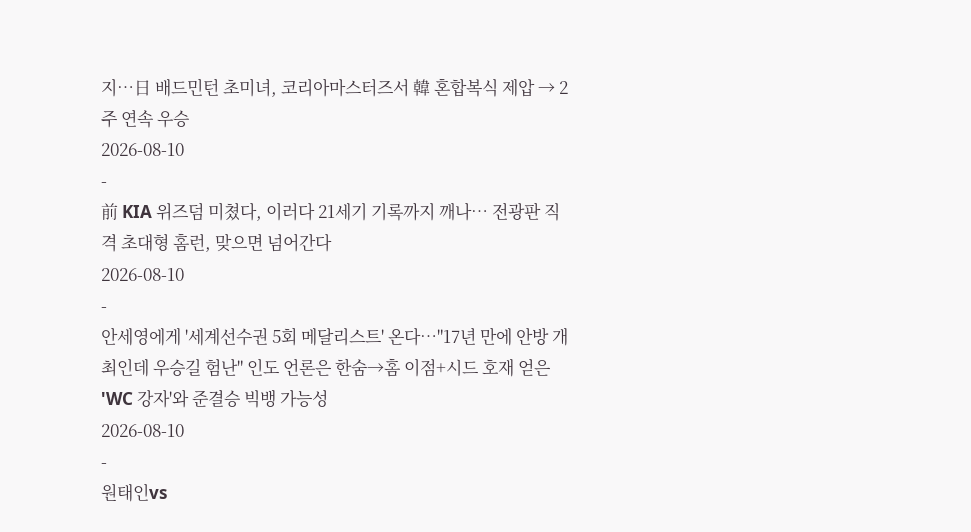지…日 배드민턴 초미녀, 코리아마스터즈서 韓 혼합복식 제압 → 2주 연속 우승
2026-08-10
-
前 KIA 위즈덤 미쳤다, 이러다 21세기 기록까지 깨나… 전광판 직격 초대형 홈런, 맞으면 넘어간다
2026-08-10
-
안세영에게 '세계선수권 5회 메달리스트' 온다…"17년 만에 안방 개최인데 우승길 험난" 인도 언론은 한숨→홈 이점+시드 호재 얻은 'WC 강자'와 준결승 빅뱅 가능성
2026-08-10
-
원태인vs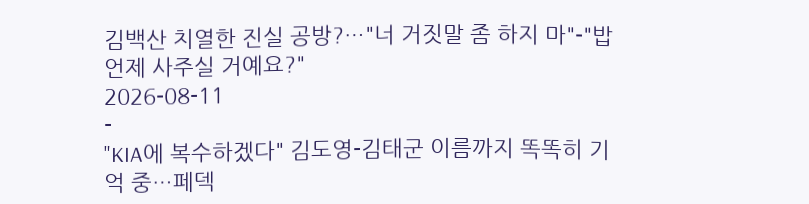김백산 치열한 진실 공방?…"너 거짓말 좀 하지 마"-"밥 언제 사주실 거예요?"
2026-08-11
-
"KIA에 복수하겠다" 김도영-김태군 이름까지 똑똑히 기억 중…페덱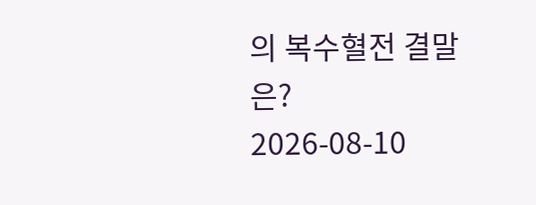의 복수혈전 결말은?
2026-08-10